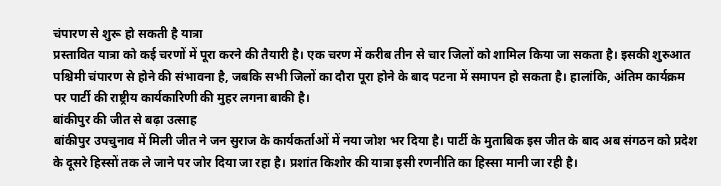चंपारण से शुरू हो सकती है यात्रा
प्रस्तावित यात्रा को कई चरणों में पूरा करने की तैयारी है। एक चरण में करीब तीन से चार जिलों को शामिल किया जा सकता है। इसकी शुरुआत पश्चिमी चंपारण से होने की संभावना है, जबकि सभी जिलों का दौरा पूरा होने के बाद पटना में समापन हो सकता है। हालांकि, अंतिम कार्यक्रम पर पार्टी की राष्ट्रीय कार्यकारिणी की मुहर लगना बाकी है।
बांकीपुर की जीत से बढ़ा उत्साह
बांकीपुर उपचुनाव में मिली जीत ने जन सुराज के कार्यकर्ताओं में नया जोश भर दिया है। पार्टी के मुताबिक इस जीत के बाद अब संगठन को प्रदेश के दूसरे हिस्सों तक ले जाने पर जोर दिया जा रहा है। प्रशांत किशोर की यात्रा इसी रणनीति का हिस्सा मानी जा रही है।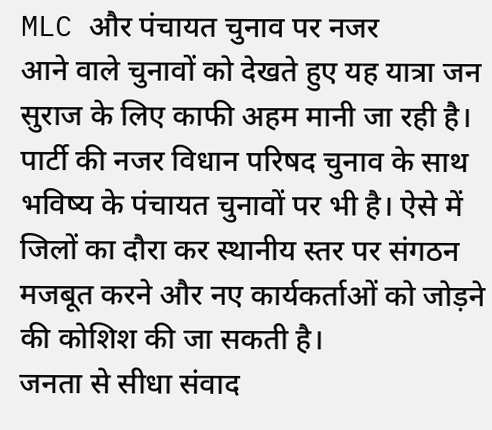MLC और पंचायत चुनाव पर नजर
आने वाले चुनावों को देखते हुए यह यात्रा जन सुराज के लिए काफी अहम मानी जा रही है। पार्टी की नजर विधान परिषद चुनाव के साथ भविष्य के पंचायत चुनावों पर भी है। ऐसे में जिलों का दौरा कर स्थानीय स्तर पर संगठन मजबूत करने और नए कार्यकर्ताओं को जोड़ने की कोशिश की जा सकती है।
जनता से सीधा संवाद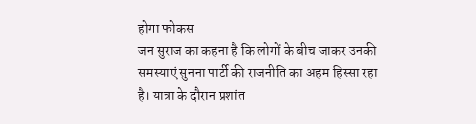होगा फोकस
जन सुराज का कहना है कि लोगों के बीच जाकर उनकी समस्याएं सुनना पार्टी की राजनीति का अहम हिस्सा रहा है। यात्रा के दौरान प्रशांत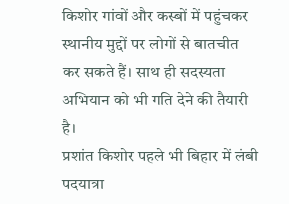किशोर गांवों और कस्बों में पहुंचकर स्थानीय मुद्दों पर लोगों से बातचीत कर सकते हैं। साथ ही सदस्यता अभियान को भी गति देने की तैयारी है।
प्रशांत किशोर पहले भी बिहार में लंबी पदयात्रा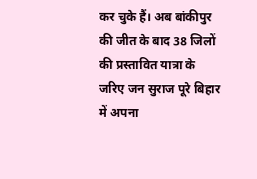कर चुके हैं। अब बांकीपुर की जीत के बाद 38 जिलों की प्रस्तावित यात्रा के जरिए जन सुराज पूरे बिहार में अपना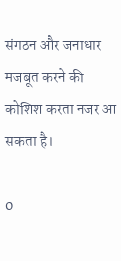संगठन और जनाधार मजबूत करने की कोशिश करता नजर आ सकता है।

0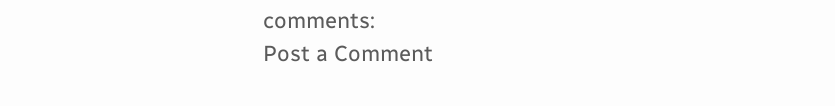comments:
Post a Comment